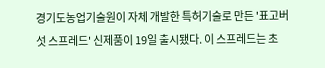경기도농업기술원이 자체 개발한 특허기술로 만든 '표고버섯 스프레드' 신제품이 19일 출시됐다. 이 스프레드는 초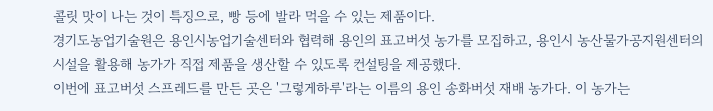콜릿 맛이 나는 것이 특징으로, 빵 등에 발라 먹을 수 있는 제품이다.
경기도농업기술원은 용인시농업기술센터와 협력해 용인의 표고버섯 농가를 모집하고, 용인시 농산물가공지원센터의 시설을 활용해 농가가 직접 제품을 생산할 수 있도록 컨설팅을 제공했다.
이번에 표고버섯 스프레드를 만든 곳은 '그렇게하루'라는 이름의 용인 송화버섯 재배 농가다. 이 농가는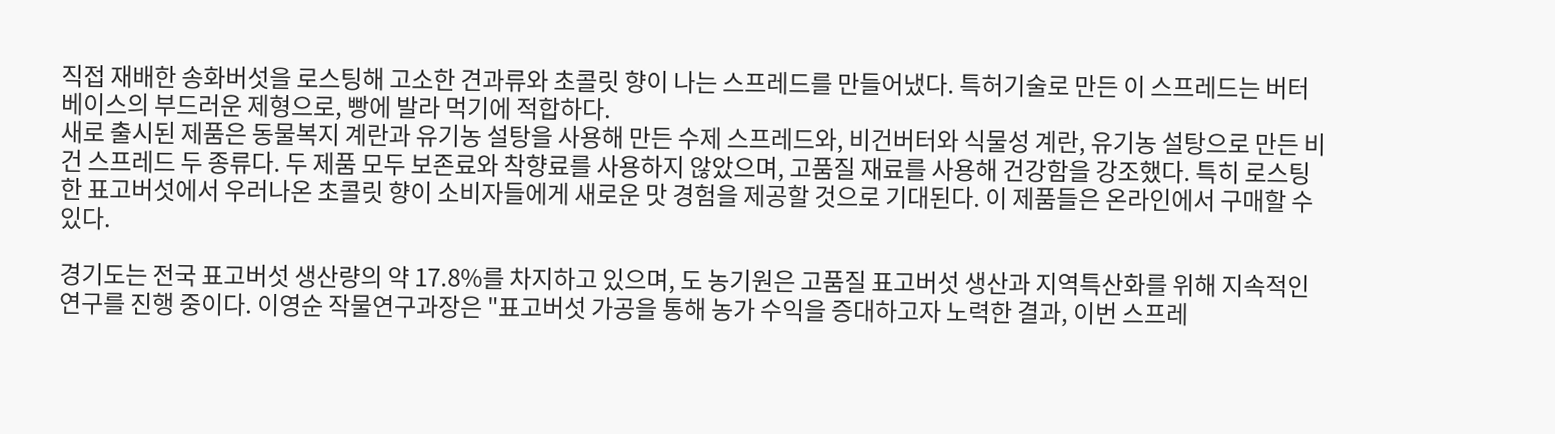직접 재배한 송화버섯을 로스팅해 고소한 견과류와 초콜릿 향이 나는 스프레드를 만들어냈다. 특허기술로 만든 이 스프레드는 버터 베이스의 부드러운 제형으로, 빵에 발라 먹기에 적합하다.
새로 출시된 제품은 동물복지 계란과 유기농 설탕을 사용해 만든 수제 스프레드와, 비건버터와 식물성 계란, 유기농 설탕으로 만든 비건 스프레드 두 종류다. 두 제품 모두 보존료와 착향료를 사용하지 않았으며, 고품질 재료를 사용해 건강함을 강조했다. 특히 로스팅한 표고버섯에서 우러나온 초콜릿 향이 소비자들에게 새로운 맛 경험을 제공할 것으로 기대된다. 이 제품들은 온라인에서 구매할 수 있다.

경기도는 전국 표고버섯 생산량의 약 17.8%를 차지하고 있으며, 도 농기원은 고품질 표고버섯 생산과 지역특산화를 위해 지속적인 연구를 진행 중이다. 이영순 작물연구과장은 "표고버섯 가공을 통해 농가 수익을 증대하고자 노력한 결과, 이번 스프레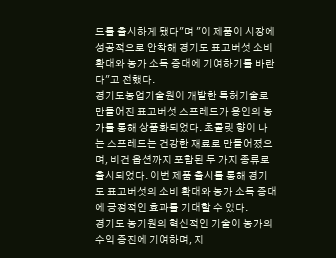드를 출시하게 됐다"며 "이 제품이 시장에 성공적으로 안착해 경기도 표고버섯 소비 확대와 농가 소득 증대에 기여하기를 바란다"고 전했다.
경기도농업기술원이 개발한 특허기술로 만들어진 표고버섯 스프레드가 용인의 농가를 통해 상품화되었다. 초콜릿 향이 나는 스프레드는 건강한 재료로 만들어졌으며, 비건 옵션까지 포함된 두 가지 종류로 출시되었다. 이번 제품 출시를 통해 경기도 표고버섯의 소비 확대와 농가 소득 증대에 긍정적인 효과를 기대할 수 있다.
경기도 농기원의 혁신적인 기술이 농가의 수익 증진에 기여하며, 지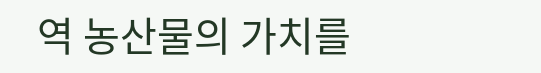역 농산물의 가치를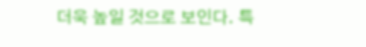더욱 높일 것으로 보인다. 특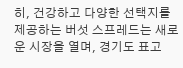히, 건강하고 다양한 선택지를 제공하는 버섯 스프레드는 새로운 시장을 열며, 경기도 표고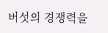버섯의 경쟁력을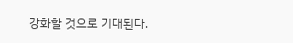강화할 것으로 기대된다.